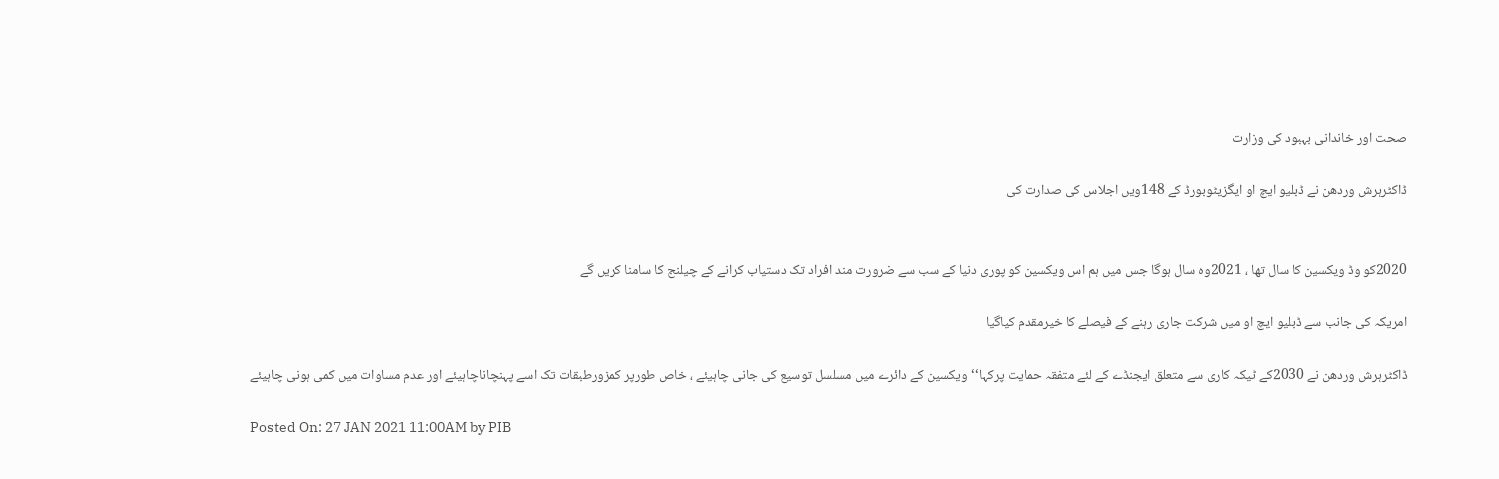صحت اور خاندانی بہبود کی وزارت

ڈاکٹرہرش وردھن نے ڈبلیو ایچ او ایگزیٹوبورڈ کے 148ویں اجلاس کی صدارت کی


2020کو وڈ ویکسین کا سال تھا ، 2021وہ سال ہوگا جس میں ہم اس ویکسین کو پوری دنیا کے سب سے ضرورت مند افراد تک دستیاب کرانے کے چیلنج کا سامنا کریں گے

امریکہ کی جانب سے ڈبلیو ایچ او میں شرکت جاری رہنے کے فیصلے کا خیرمقدم کیاگیا

ڈاکٹرہرش وردھن نے 2030کے ٹیکہ کاری سے متعلق ایجنڈے کے لئے متفقہ حمایت پرکہا‘‘ویکسین کے دائرے میں مسلسل توسیع کی جانی چاہیئے ، خاص طورپر کمزورطبقات تک اسے پہنچاناچاہیئے اور عدم مساوات میں کمی ہونی چاہیئے

Posted On: 27 JAN 2021 11:00AM by PIB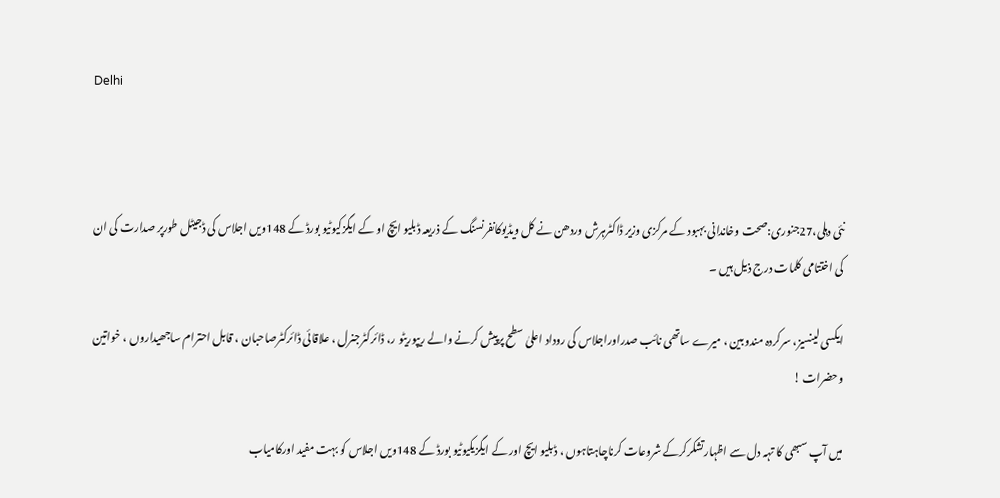Delhi



نئی دہلی،27جنوری:صحت وخاندانی بہبود کے مرکزی وزیر ڈاکٹرہرش وردھن نے کل ویڈیوکانفرنسنگ کے ذریعہ ڈبلیو ایچ او کے ایگزکیوٹیو بورڈ کے 148ویں اجلاس کی ڈجیٹل طورپر صدارت کی ان کی اختتامی کلمات درج ذیل ہیں ۔

ایکسی لینسیز، سرکردہ مندوبین ، میرے ساتھی نائب صدراوراجلاس کی روداد اعلیٰ سطح پرپیش کرنے والے ریپوریٹو ر، ڈائرکٹرجنرل ، علاقائی ڈائرکٹرصاحبان ، قابل احترام ساجھیداروں ، خواتین وحضرات !

میں آپ سبھی کا تہہ دل سے اظہارتشکرکرکے شروعات کرناچاہتاہوں ، ڈبلیو ایچ اور کے ایگزیکیوٹیو بورڈ کے 148ویں اجلاس کو بہت مفید اورکامیاب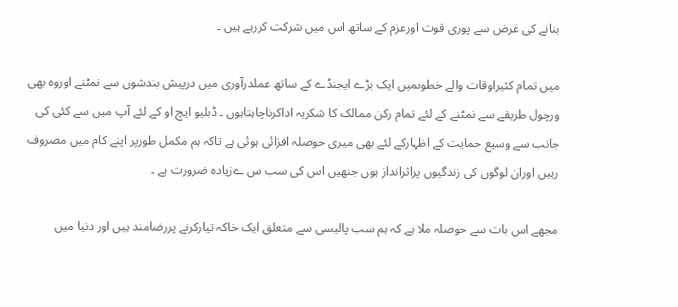بنانے کی غرض سے پوری قوت اورعزم کے ساتھ اس میں شرکت کررہے ہیں ۔

میں تمام کثیراوقات والے خطوںمیں ایک بڑے ایجنڈے کے ساتھ عملدرآوری میں درپیش بندشوں سے نمٹنے اوروہ بھی ورچول طریقے سے نمٹنے کے لئے تمام رکن ممالک کا شکریہ اداکرناچاہتاہوں ۔ ڈبلیو ایچ او کے لئے آپ میں سے کئی کی جانب سے وسیع حمایت کے اظہارکے لئے بھی میری حوصلہ افزائی ہوئی ہے تاکہ ہم مکمل طورپر اپنے کام میں مصروف رہیں اوران لوگوں کی زندگیوں پراثرانداز ہوں جنھیں اس کی سب س ےزیادہ ضرورت ہے ۔

مجھے اس بات سے حوصلہ ملا ہے کہ ہم سب پالیسی سے متعلق ایک خاکہ تیارکرنے پررضامند ہیں اور دنیا میں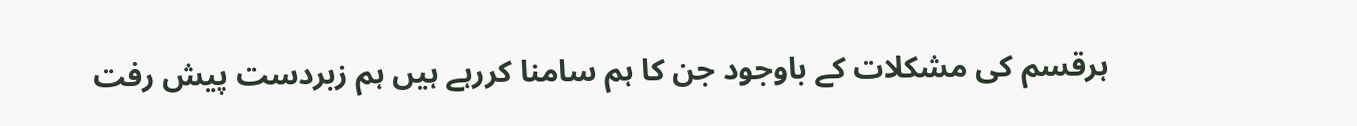ہرقسم کی مشکلات کے باوجود جن کا ہم سامنا کررہے ہیں ہم زبردست پیش رفت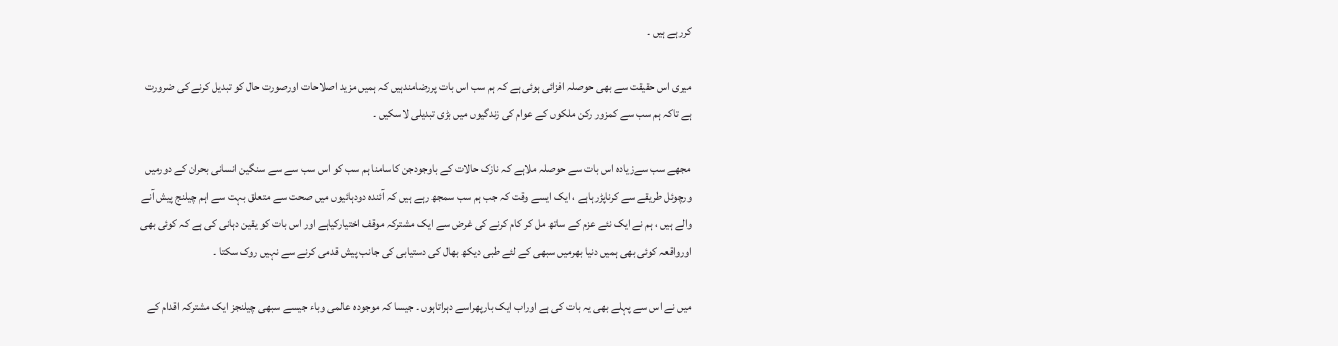کررہے ہیں ۔

میری اس حقیقت سے بھی حوصلہ افزائی ہوئی ہے کہ ہم سب اس بات پررضامندہیں کہ ہمیں مزید اصلاحات اورصورت حال کو تبدیل کرنے کی ضرورت ہے تاکہ ہم سب سے کمزور رکن ملکوں کے عوام کی زندگیوں میں بڑی تبدیلی لاسکیں ۔

مجھے سب سےزیادہ اس بات سے حوصلہ ملاہے کہ نازک حالات کے باوجودجن کاسامنا ہم سب کو اس سب سے سے سنگین انسانی بحران کے دورمیں ورچوئل طریقے سے کرناپڑرہاہے ، ایک ایسے وقت کہ جب ہم سب سمجھ رہے ہیں کہ آئندہ دودہائیوں میں صحت سے متعلق بہت سے اہم چیلنج پیش آنے والے ہیں ، ہم نے ایک نئے عزم کے ساتھ مل کر کام کرنے کی غرض سے ایک مشترکہ موقف اختیارکیاہے اور اس بات کو یقین دہانی کی ہے کہ کوئی بھی اورواقعہ کوئی بھی ہمیں دنیا بھرمیں سبھی کے لئے طبی دیکھ بھال کی دستیابی کی جانب پیش قدمی کرنے سے نہیں روک سکتا ۔

میں نے اس سے پہلے بھی یہ بات کی ہے اوراب ایک بارپھراسے دہراتاہوں ۔ جیسا کہ موجودہ عالمی وباء جیسے سبھی چیلنجز ایک مشترکہ اقدام کے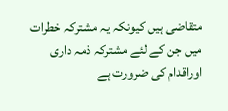متقاضی ہیں کیونکہ یہ مشترکہ خطرات میں جن کے لئے مشترکہ ذمہ داری اوراقدام کی ضرورت ہے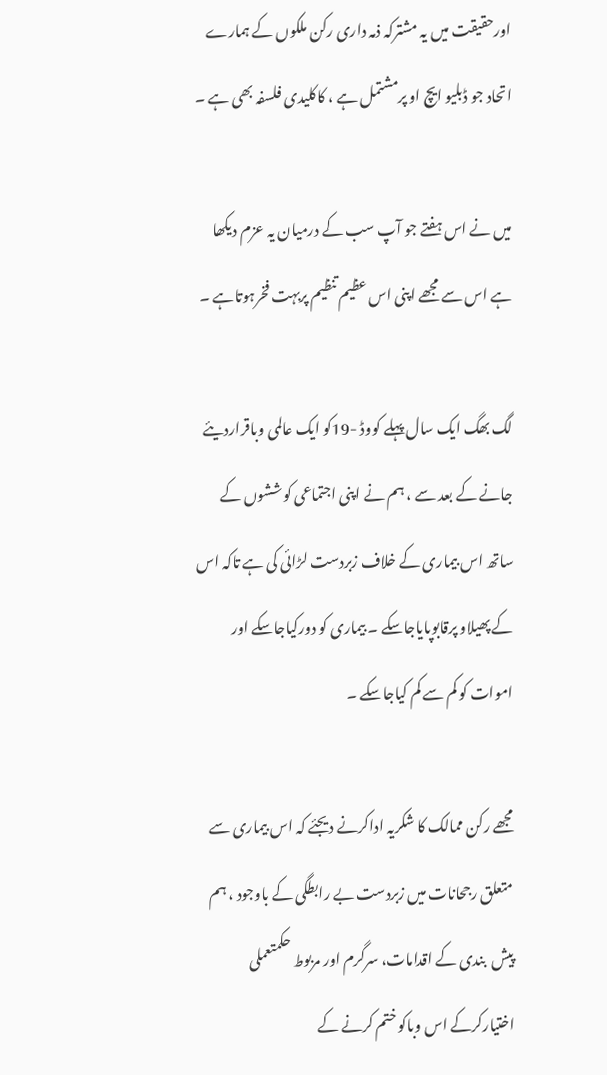اورحقیقت میں یہ مشترکہ ذمہ داری رکن ملکوں کے ہمارے اتحاد جو ڈبلیو ایچ او پرمشتمل ہے ، کاکلیدی فلسفہ بھی ہے ۔

میں نے اس ہفتے جو آپ سب کے درمیان یہ عزم دیکھا ہے اس سے مجھے اپنی اس عظیم تنظیم پربہت فخرہوتاہے ۔

لگ بھگ ایک سال پہلے کووڈ -19کو ایک عالمی وباقراردیئے جانے کے بعد سے ، ہم نے اپنی اجتماعی کوششوں کے ساتھ اس بیماری کے خلاف زبردست لڑائی کی ہے تاکہ اس کے پھیلاو پرقابوپایاجاسکے ۔ بیماری کو دورکیاجاسکے اور اموات کو کم سے کم کیاجاسکے ۔

مجھے رکن ممالک کا شکریہ اداکرنے دیجئے کہ اس بیماری سے متعلق رجحانات میں زبردست بے رابطگی کے باوجود ، ہم پیش  بندی کے اقدامات، سرگرم اور مربوط حکمتعملی اختیارکرکے اس وباکو ختم کرنے کے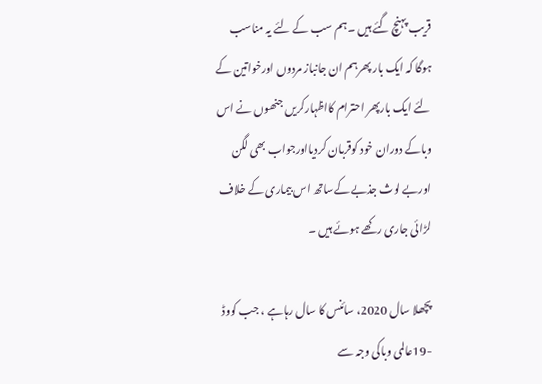قریب پہنچ گئے ہیں ۔ہم سب کے لئے یہ مناسب ہوگا کہ ایک بار پھرہم ان جانباز مردوں اورخواتین کے لئے ایک بارپھر احترام کااظہارکریں جنھوں نے اس وباکے دوران خود کوقربان کردیااورجواب بھی لگن اوربے لوث جذبے کےساتھ اس بیماری کے خلاف لڑائی جاری رکھے ہوئے ہیں ۔

پچھلا سال 2020، سائنس کا سال رہاہے ، جب کووڈ -19عالمی وباکی وجہ سے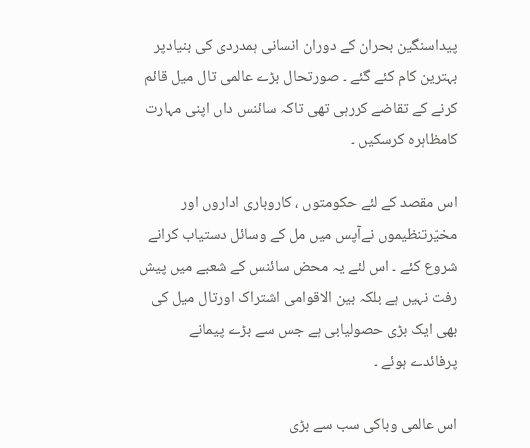پیداسنگین بحران کے دوران انسانی ہمدردی کی بنیادپر بہترین کام کئے گئے ۔ صورتحال بڑے عالمی تال میل قائم کرنے کے تقاضے کررہی تھی تاکہ سائنس داں اپنی مہارت کامظاہرہ کرسکیں ۔

اس مقصد کے لئے حکومتوں ، کاروباری اداروں اور مخیّرتنظیموں نےآپس میں مل کے وسائل دستیاب کرانے شروع کئے ۔ اس لئے یہ محض سائنس کے شعبے میں پیش رفت نہیں ہے بلکہ بین الاقوامی اشتراک اورتال میل کی بھی ایک بڑی حصولیابی ہے جس سے بڑے پیمانے پرفائدے ہوئے ۔

اس عالمی وباکی سب سے بڑی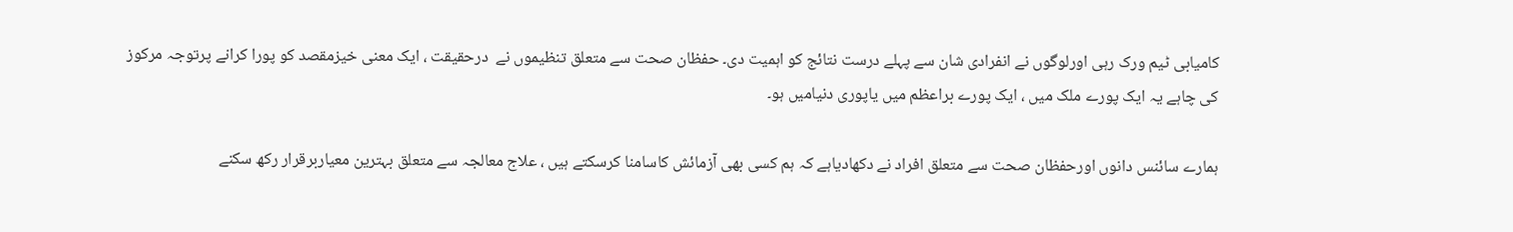کامیابی ٹیم ورک رہی اورلوگوں نے انفرادی شان سے پہلے درست نتائج کو اہمیت دی۔ حفظان صحت سے متعلق تنظیموں نے  درحقیقت ، ایک معنی خیزمقصد کو پورا کرانے پرتوجہ مرکوز کی چاہے یہ ایک پورے ملک میں ، ایک پورے براعظم میں یاپوری دنیامیں ہو۔

ہمارے سائنس دانوں اورحفظان صحت سے متعلق افراد نے دکھادیاہے کہ ہم کسی بھی آزمائش کاسامنا کرسکتے ہیں ، علاج معالجہ سے متعلق بہترین معیاربرقرار رکھ سکنے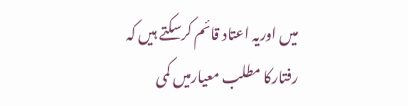میں اوریہ اعتاد قائم کرسکتے ہیں کہ رفتارکا مطلب معیارمیں کمی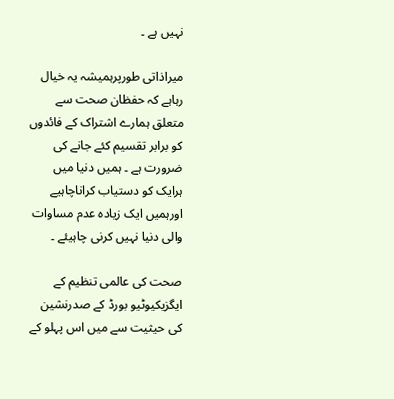نہیں ہے ۔

میراذاتی طورپرہمیشہ یہ خیال رہاہے کہ حفظان صحت سے متعلق ہمارے اشتراک کے فائدوں کو برابر تقسیم کئے جانے کی ضرورت ہے ۔ ہمیں دنیا میں ہرایک کو دستیاب کراناچاہیے اورہمیں ایک زیادہ عدم مساوات والی دنیا نہیں کرنی چاہیئے ۔

صحت کی عالمی تنظیم کے ایگزیکیوٹیو بورڈ کے صدرنشین کی حیثیت سے میں اس پہلو کے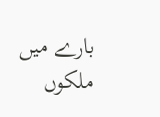بارے میں ملکوں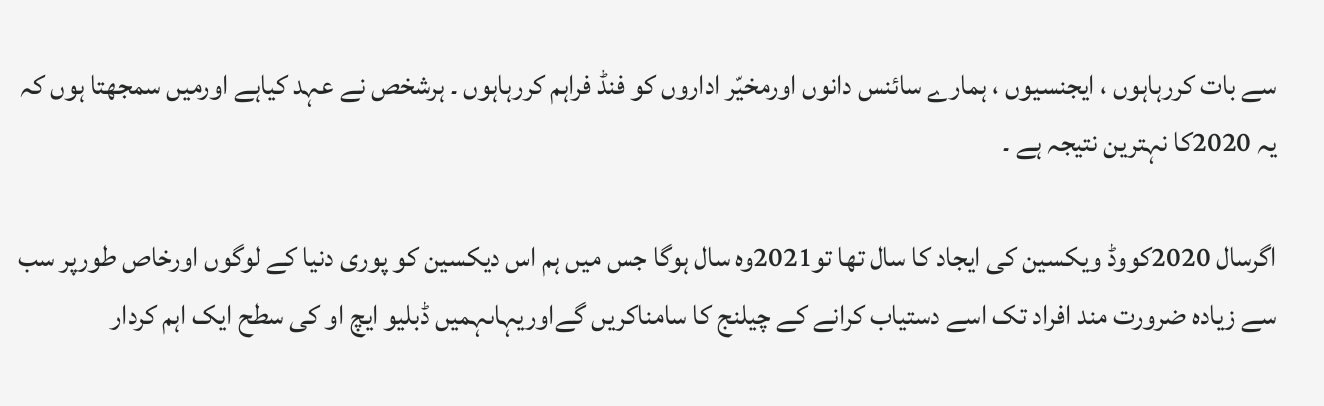سے بات کررہاہوں ، ایجنسیوں ، ہمارے سائنس دانوں اورمخیّر اداروں کو فنڈ فراہم کررہاہوں ۔ ہرشخص نے عہد کیاہے اورمیں سمجھتا ہوں کہ یہ 2020کا نہترین نتیجہ ہے ۔

اگرسال 2020کووڈ ویکسین کی ایجاد کا سال تھا تو2021وہ سال ہوگا جس میں ہم اس دیکسین کو پوری دنیا کے لوگوں اورخاص طورپر سب سے زیادہ ضرورت مند افراد تک اسے دستیاب کرانے کے چیلنج کا سامناکریں گےاوریہاںہمیں ڈبلیو ایچ او کی سطح ایک اہم کردار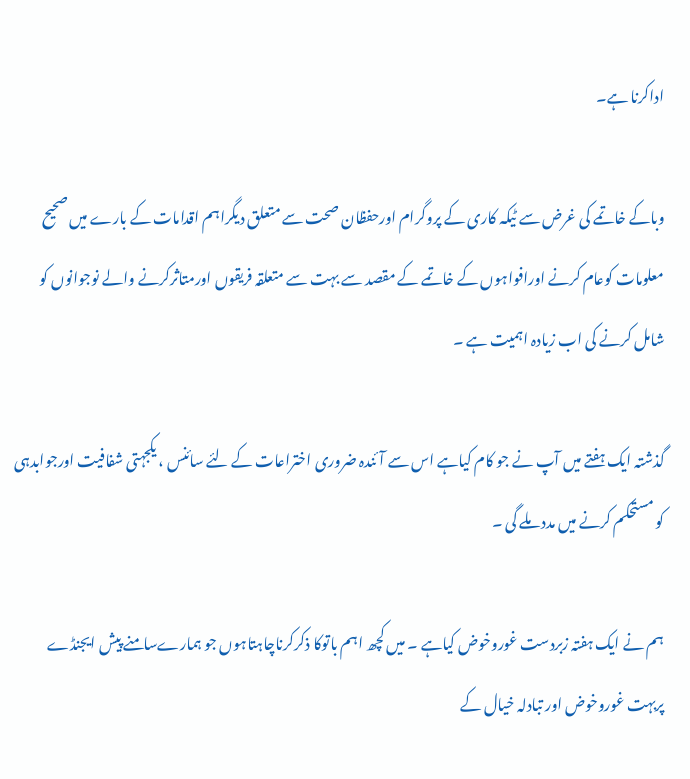اداکرنا ہے۔

وباکے خاتمے کی غرض سے ٹیکہ کاری کے پروگرام اورحفظان صحت سے متعلق دیگراہم اقدامات کے بارے میں صحیح معلومات کوعام کرنے اورافواہوں کے خاتمے کے مقصد سے بہت سے متعلقہ فریقوں اورمتاثرکرنے والے نوجوانوں کو شامل کرنے کی اب زیادہ اہمیت ہے ۔

گذشتہ ایک ہفتے میں آپ نے جو کام کیاہے اس سے آئندہ ضروری اختراعات کے لئے سائنس ، یکجہتی شفافیت اورجوابدہی کو مستحکم کرنے میں مدد ملے گی ۔

ہم نے ایک ہفتہ زبردست غوروخوض کیاہے ۔ میں کچھ اہم باتوکا ذکرکرناچاہتاہوں جو ہمارےسامنے پیش ایجنڈے پربہت غوروخوض اور تبادلہ خیال کے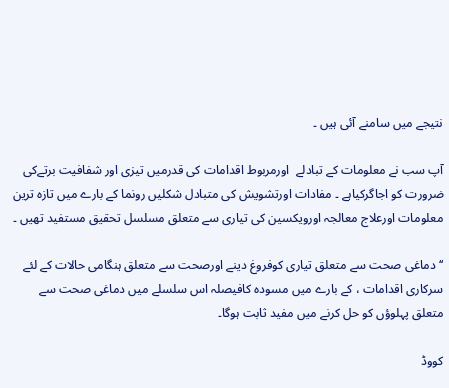نتیجے میں سامنے آئی ہیں ۔

آپ سب نے معلومات کے تبادلے  اورمربوط اقدامات کی قدرمیں تیزی اور شفافیت برتےکی ضرورت کو اجاگرکیاہے ۔ مفادات اورتشویش کی متبادل شکلیں رونما کے بارے میں تازہ ترین معلومات اورعلاج معالجہ اورویکسین کی تیاری سے متعلق مسلسل تحقیق مستفید تھیں ۔

‘‘دماغی صحت سے متعلق تیاری کوفروغ دینے اورصحت سے متعلق ہنگامی حالات کے لئے سرکاری اقدامات ، کے بارے میں مسودہ کافیصلہ اس سلسلے میں دماغی صحت سے متعلق پہلوؤں کو حل کرنے میں مفید ثابت ہوگا۔

کووڈ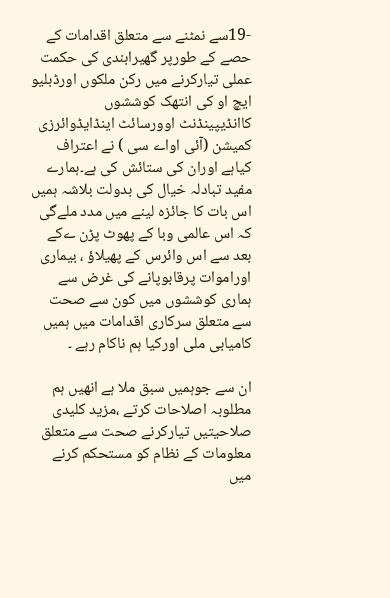-19سے نمٹنے سے متعلق اقدامات کے حصے کے طورپر گھیرابندی کی حکمت عملی تیارکرنے میں رکن ملکوں اورڈبلیو ایچ او کی انتھک کوششوں کاانڈیپینڈنٹ اوورسائٹ اینڈایڈوائرزی کمیشن (آئی اواے سی ) نے اعتراف کیاہے اوران کی ستائش کی ہے۔ہمارے مفید تبادلہ خیال کی بدولت بلاشہ ہمیں اس بات کا جائزہ لینے میں مدد ملےگی کہ اس عالمی وبا کے پھوٹ پڑن ےکے بعد سے اس وائرس کے پھیلاؤ ، بیماری اوراموات پرقابوپانے کی غرض سے ہماری کوششوں میں کون سے صحت سے متعلق سرکاری اقدامات میں ہمیں کامیابی ملی اورکیا ہم ناکام رہے ۔

ان سے جوہمیں سبق ملا ہے انھیں ہم مطلوبہ اصلاحات کرتے ،مزید کلیدی صلاحیتیں تیارکرنے صحت سے متعلق معلومات کے نظام کو مستحکم کرنے میں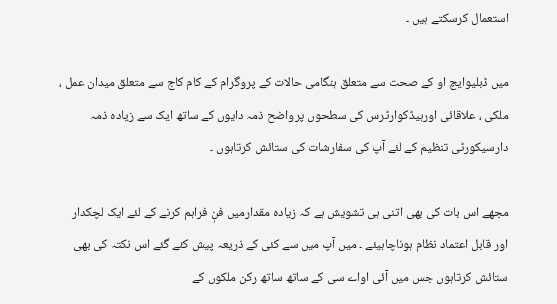استعمال کرسکتے ہیں ۔

میں ڈبلیوایچ او کے صحت سے متعلق ہنگامی حالات کے پروگرام کے کام کاج سے متعلق میدان عمل ، ملکی ، علاقائی اورہیڈکوارٹرس کی سطحوں پرواضح ذمہ دایوں کے ساتھ ایک سے زیادہ ذمہ دارسیکورٹی تنظیم کے لئے آپ کی سفارشات کی ستائش کرتاہوں ۔

مجھے اس بات کی بھی اتنی ہی تشویش ہے کہ زیادہ مقدارمیں فنٖ فراہم کرنے کے لئے ایک لچکدار اور قابل اعتماد نظام ہوناچاہیئے ۔ میں آپ میں سے کئی کے ذریعہ پیش کئے گئے اس نکتہ کی بھی ستائش کرتاہوں جس میں آئی اواے سی کے ساتھ ساتھ رکن ملکوں کے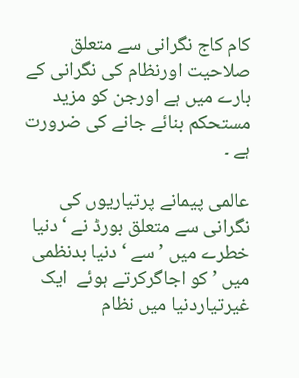کام کاج نگرانی سے متعلق صلاحیت اورنظام کی نگرانی کے بارے میں ہے اورجن کو مزید مستحکم بنائے جانے کی ضرورت ہے ۔

عالمی پیمانے پرتیاریوں کی نگرانی سے متعلق بورڈ نے ‘دنیا خطرے میں ’سے ‘دنیا بدنظمی میں ’ کو اجاگرکرتے ہوئے  ایک غیرتیاردنیا میں نظام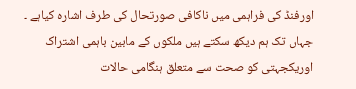اورفنڈ کی فراہمی میں ناکافی صورتحال کی طرف اشارہ کیاہے ۔ جہاں تک ہم دیکھ سکتے ہیں ملکوں کے مابین باہمی اشتراک اوریکجہتی کو صحت سے متعلق ہنگامی حالات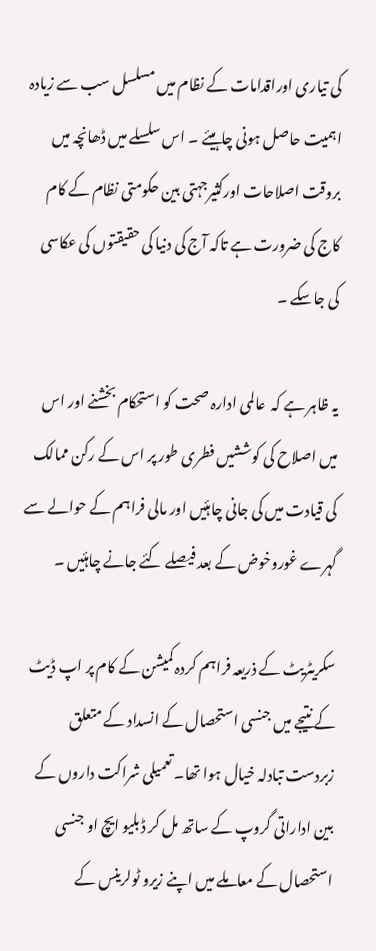کی تیاری اوراقدامات کے نظام میں مسلسل سب سے زیادہ اہمیت حاصل ہونی چاہیئے ۔ اس سلسلے میں ڈھانچہ میں بروقت اصلاحات اورکثیرجہتی بین حکومتی نظام کے کام کاج کی ضرورت ہے تاکہ آج کی دنیا کی حقیقتوں کی عکاسی کی جاسکے ۔

یہ ظاہر ہے کہ  عالمی ادارہ صحت کو استحکام بخشنے اور اس میں اصلاح کی کوششیں فطری طور پر اس کے رکن ممالک کی قیادت میں کی جانی چاہئیں اور مالی فراہم کے حوالے سے گہرے غوروخوض کے بعد فیصلے کئے جانے چاہئیں ۔

سکریٹریٹ کے ذریعہ فراہم کردہ کمیشن کے کام پر اپ ڈیٹ کے نتیجے میں جنسی استحصال کے انسداد کے متعلق زبردست تبادلہ خیال ہوا تھا۔ تعمیلی شراکت داروں کے بین اداراتی گروپ کے ساتھ مل کر ڈبلیو ایچ او جنسی استحصال کے معاملے میں اپنے زیرو ٹولرینس کے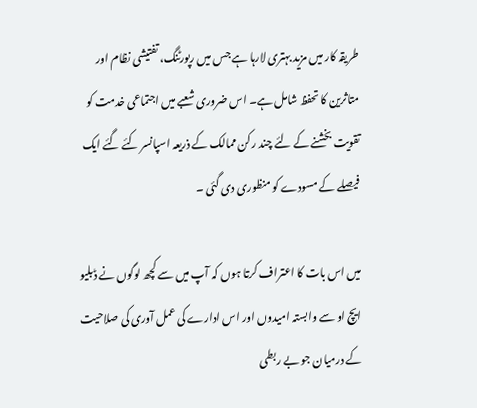طریقہ کار میں مزید بہتری لارہا ہے جس میں رپورٹنگ، تفتیشی نظام اور متاثرین کا تحفظ شامل ہے۔ اس ضروری شعبے میں اجتماعی خدمت کو تقویت بخشنے کے لئے چند رکن ممالک کے ذریعہ اسپانسر کئے گئے ایک فیصلے کے مسودے کو منظوری دی گئی ۔

میں اس بات کا اعتراف کرتا ہوں کہ آپ میں سے کچھ لوگوں نے ڈبلیو ایچ او سے وابستہ امیدوں اور اس ادارے کی عمل آوری کی صلاحیت کے درمیان جو بے ربطی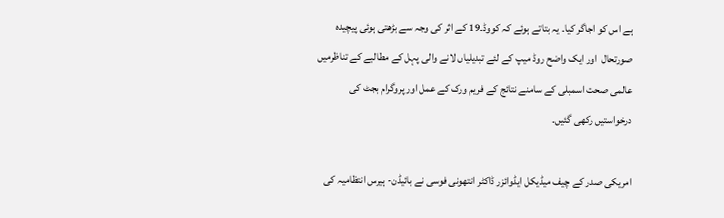ہے اس کو اجاگر کیا۔ یہ بتاتے ہوئے کہ کووڈ۔19 کے اثر کی وجہ سے بڑھتی ہوئی پیچیدہ صورتحال  اور ایک واضح روڈ میپ کے لئے تبدیلیاں لانے والی پہل کے مطالبے کے تناظرمیں عالمی صحت اسمبلی کے سامنے نتائج کے فریم ورک کے عمل اور پروگرام بجٹ کی درخواستیں رکھی گئیں۔

امریکی صدر کے چیف میڈیکل ایڈوائزر ڈاکٹر انتھونی فوسی نے بائیڈن- ہیرس انتظامیہ کی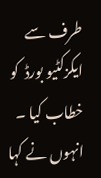طرف سے ایکزکٹیو بورڈ  کو خطاب کیا ۔ انہوں نے کہا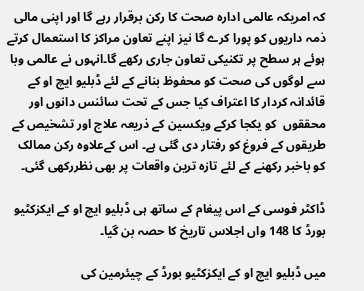کہ امریکہ عالمی ادارہ صحت کا رکن برقرار رہے گا اور اپنی مالی ذمہ داریوں کو پورا کرے گا نیز اپنے تعاون مراکز کا استعمال کرتے ہوئے ہر سطح پر تکنیکی تعاون جاری رکھے گا۔انہوں نے عالمی وبا سے لوگوں کی صحت کو محفوظ بنانے کے لئے ڈبلیو ایچ او کے قائدانہ کردار کا اعتراف کیا جس کے تحت سائنس دانوں اور محققوں  کو یکجا کرکے ویکسین کے ذریعہ علاج اور تشخیص کے طریقوں کے فروغ کو رفتار دی گئی ہے۔ اس کےعلاوہ رکن ممالک کو باخبر رکھنے کے لئے تازہ ترین واقعات پر بھی نظررکھی گئی۔

ڈاکٹر فوسی کے اس پیغام کے ساتھ ہی ڈبلیو ایچ او کے ایکزکٹیو بورڈ کا 148 واں اجلاس تاریخ کا حصہ بن گیا۔

میں ڈبلیو ایچ او کے ایکزکٹیو بورڈ کے چیئرمین کی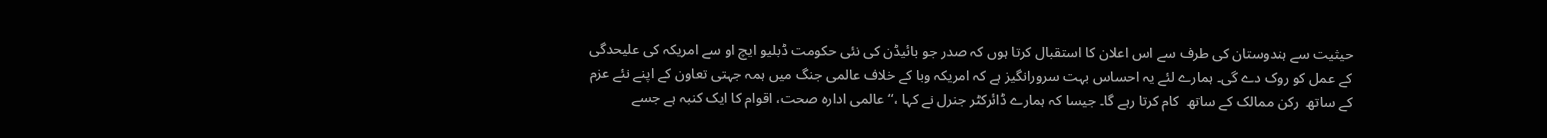حیثیت سے ہندوستان کی طرف سے اس اعلان کا استقبال کرتا ہوں کہ صدر جو بائیڈن کی نئی حکومت ڈبلیو ایچ او سے امریکہ کی علیحدگی کے عمل کو روک دے گی۔ ہمارے لئے یہ احساس بہت سرورانگیز ہے کہ امریکہ وبا کے خلاف عالمی جنگ میں ہمہ جہتی تعاون کے اپنے نئے عزم کے ساتھ  رکن ممالک کے ساتھ  کام کرتا رہے گا۔ جیسا کہ ہمارے ڈائرکٹر جنرل نے کہا ،‘‘ عالمی ادارہ صحت، اقوام کا ایک کنبہ ہے جسے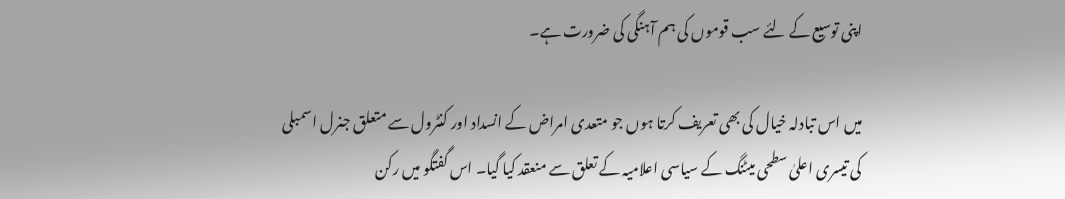اپنی توسیع کے لئے سب قوموں کی ہم آہنگی کی ضرورت ہے۔

میں اس تبادلہ خیال کی بھی تعریف کرتا ہوں جو متعدی امراض کے انسداد اور کنٹرول سے متعلق جنرل اسمبلی کی تیسری اعلیٰ سطحی میٹنگ کے سیاسی اعلامیہ کے تعلق سے منعقد کیا گیا۔ اس گفتگو میں رکن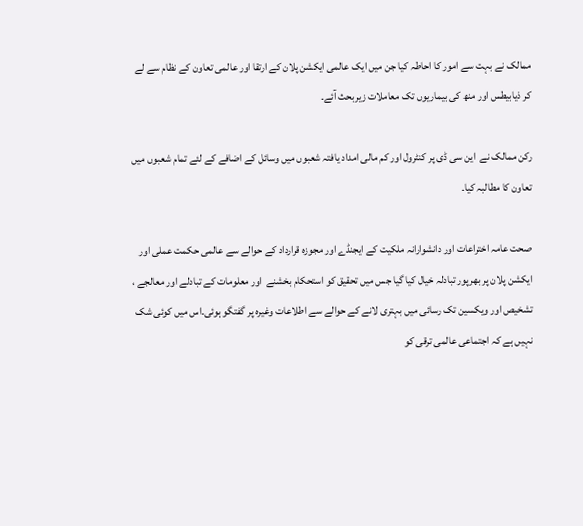ممالک نے بہت سے امور کا احاطہ کیا جن میں ایک عالمی ایکشن پلان کے ارتقا اور عالمی تعاون کے نظام سے لے کر ذیابیطس اور منھ کی بیماریوں تک معاملات زیربحث آئے۔

رکن ممالک نے  این سی ڈی پر کنٹرول اور کم مالی امداد یافتہ شعبوں میں وسائل کے اضافے کے لئے تمام شعبوں میں تعاون کا مطالبہ کیا۔

صحت عامہ اختراعات اور دانشوارانہ ملکیت کے ایجنڈے اور مجوزہ قرارداد کے حوالے سے عالمی حکمت عملی اور ایکشن پلان پر بھرپور تبادلہ خیال کیا گیا جس میں تحقیق کو استحکام بخشنے  اور معلومات کے تبادلے اور معالجے ، تشخیص اور ویکسین تک رسائی میں بہتری لانے کے حوالے سے اطلاعات وغیرہ پر گفتگو ہوئی۔اس میں کوئی شک نہیں ہے کہ اجتماعی عالمی ترقی کو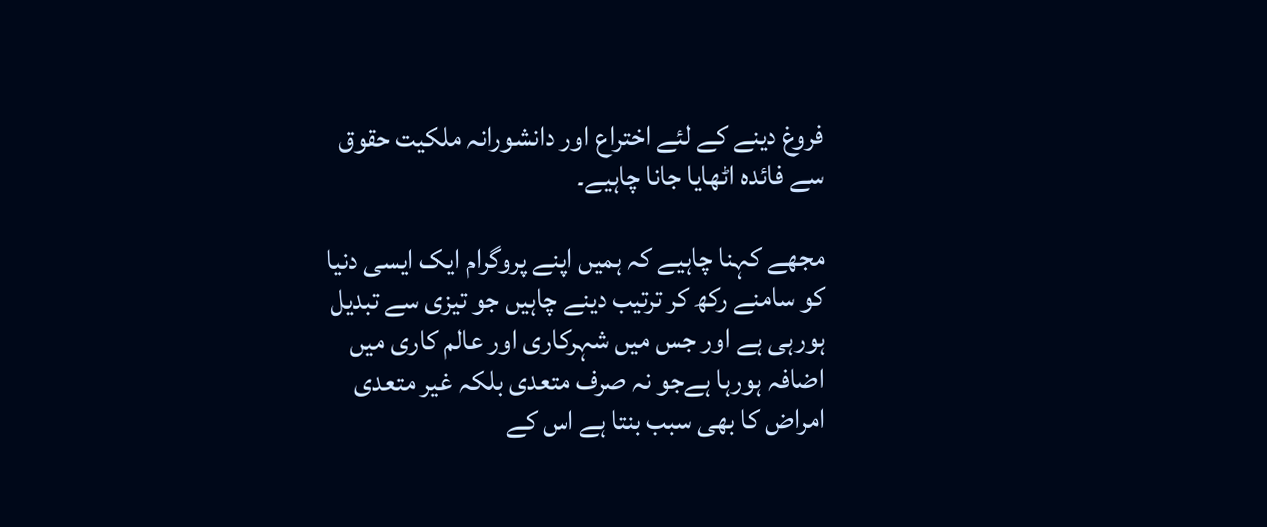فروغ دینے کے لئے اختراع اور دانشورانہ ملکیت حقوق سے فائدہ اٹھایا جانا چاہیے۔

مجھے کہنا چاہیے کہ ہمیں اپنے پروگرام ایک ایسی دنیا کو سامنے رکھ کر ترتیب دینے چاہیں جو تیزی سے تبدیل ہورہی ہے اور جس میں شہرکاری اور عالم کاری میں اضافہ ہورہا ہےجو نہ صرف متعدی بلکہ غیر متعدی امراض کا بھی سبب بنتا ہے اس کے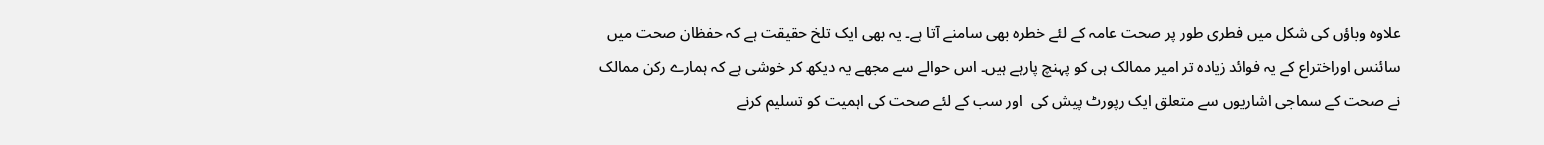علاوہ وباؤں کی شکل میں فطری طور پر صحت عامہ کے لئے خطرہ بھی سامنے آتا ہے۔ یہ بھی ایک تلخ حقیقت ہے کہ حفظان صحت میں سائنس اوراختراع کے یہ فوائد زیادہ تر امیر ممالک ہی کو پہنچ پارہے ہیں۔ اس حوالے سے مجھے یہ دیکھ کر خوشی ہے کہ ہمارے رکن ممالک نے صحت کے سماجی اشاریوں سے متعلق ایک رپورٹ پیش کی  اور سب کے لئے صحت کی اہمیت کو تسلیم کرنے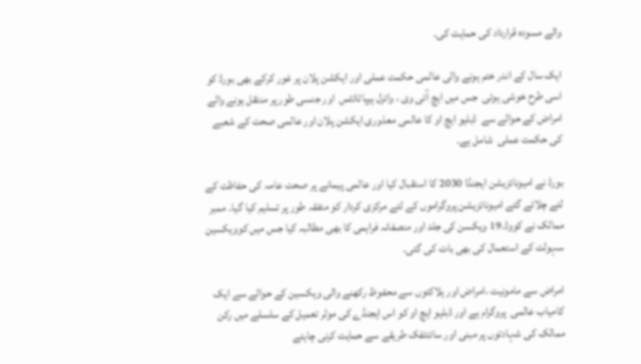والے مسودہ قرارداد کی حمایت کی۔

ایک سال کے اندر ختم ہونے والی عالمی حکمت عملی اور ایکشن پلان پر غور کرکے بھی بورڈ کو اسی طرح خوشی ہوئی  جس میں ایچ آئی وی ، وائرل ہیپاٹائٹس  اور جنسی طور پر منتقل ہونے والے امراض کے حوالے سے  ڈبلیو ایچ او کا عالمی معذوری ایکشن پلان اور عالمی صحت کے شعبے کی حکمت عملی  شامل ہے۔

بورڈ نے امیونائزیشن ایجنڈا 2030 کا استقبال کیا اور عالمی پیمانے پر صحت عامہ کی حفاظت کے لئے چلائے گئے امیونائزیشن پروگراموں کے لئے مرکزی کردار کو متفقہ طور پر تسلیم کیا گیا۔ ممبر ممالک نے کووڈ۔19 ویکسن کی جلد اور منصفانہ فراہمی کا بھی مطالبہ کیا جس میں کوویکسین سہولت کے استعمال کی بھی بات کی گئی۔

امراض سے مامونیت ،امراض اور ہلاکتوں سے محفوظ رکھنے والی ویکسین کے حوالے سے ایک کامیاب عالمی  پروگرام ہے اور ڈبلیو ایچ او کو اس ایجنڈے کی موثر تعمیل کے سلسلے میں رکن ممالک کی شہادتوں پر مبنی اور سائنٹفک طریقے سے حمایت کرنی چاہئے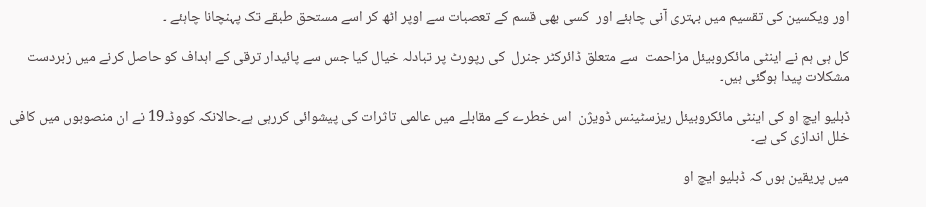اور ویکسین کی تقسیم میں بہتری آنی چاہئے اور  کسی بھی قسم کے تعصبات سے اوپر اٹھ کر اسے مستحق طبقے تک پہنچانا چاہئے ۔

کل ہی ہم نے اینٹی مائکروبیئل مزاحمت  سے متعلق ڈائرکٹر جنرل  کی رپورٹ پر تبادلہ خیال کیا جس سے پائیدار ترقی کے اہداف کو حاصل کرنے میں زبردست مشکلات پیدا ہوگئی ہیں۔

ڈبلیو ایچ او کی اینٹی مائکروبیئل ریزسٹینس ڈویژن  اس خطرے کے مقابلے میں عالمی تاثرات کی پیشوائی کررہی ہے۔حالانکہ کووڈ۔19 نے ان منصوبوں میں کافی خلل اندازی کی ہے۔

میں پریقین ہوں کہ ڈبلیو ایچ او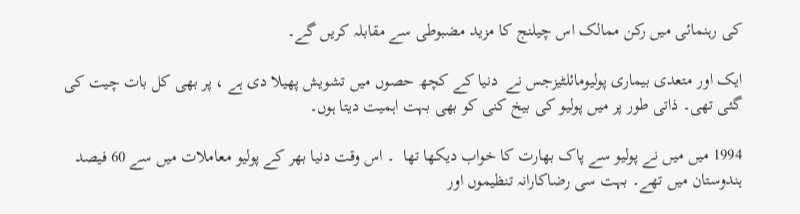کی رہنمائی میں رکن ممالک اس چیلنج کا مزید مضبوطی سے مقابلہ کریں گے۔

ایک اور متعدی بیماری پولیومائلٹیزجس نے  دنیا کے کچھ حصوں میں تشویش پھیلا دی ہے ، پر بھی کل بات چیت کی گئی تھی۔ ذاتی طور پر میں پولیو کی بیخ کنی کو بھی بہت اہمیت دیتا ہوں۔

1994 میں میں نے پولیو سے پاک بھارت کا خواب دیکھا تھا  ۔ اس وقت دنیا بھر کے پولیو معاملات میں سے 60 فیصد ہندوستان میں تھے۔ بہت سی رضاکارانہ تنظیموں اور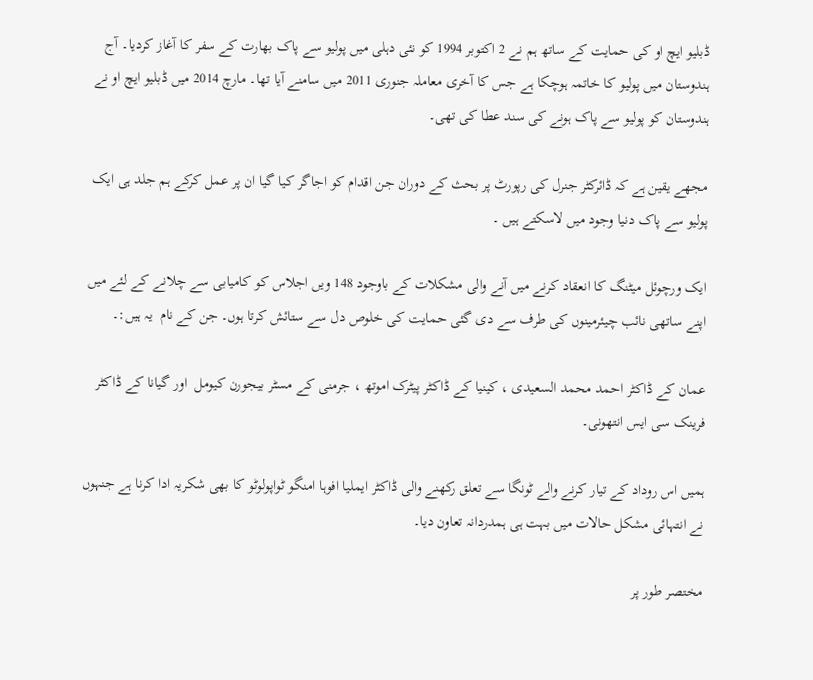ڈبلیو ایچ او کی حمایت کے ساتھ ہم نے 2 اکتوبر 1994 کو نئی دہلی میں پولیو سے پاک بھارت کے سفر کا آغاز کردیا۔ آج ہندوستان میں پولیو کا خاتمہ ہوچکا ہے جس کا آخری معاملہ جنوری 2011 میں سامنے آیا تھا۔ مارچ 2014 میں ڈبلیو ایچ او نے ہندوستان کو پولیو سے پاک ہونے کی سند عطا کی تھی۔

مجھے یقین ہے کہ ڈائرکٹر جنرل کی رپورٹ پر بحث کے دوران جن اقدام کو اجاگر کیا گیا ان پر عمل کرکے ہم جلد ہی ایک پولیو سے پاک دنیا وجود میں لاسکتے ہیں ۔

ایک ورچوئل میٹنگ کا انعقاد کرنے میں آنے والی مشکلات کے باوجود 148 ویں اجلاس کو کامیابی سے چلانے کے لئے میں اپنے ساتھی نائب چیئرمینوں کی طرف سے دی گئی حمایت کی خلوص دل سے ستائش کرتا ہوں۔ جن کے نام  یہ ہیں:۔

عمان کے ڈاکٹر احمد محمد السعیدی ، کینیا کے ڈاکٹر پیٹرک اموتھ ، جرمنی کے مسٹر بیجورن کیومل  اور گیانا کے ڈاکٹر فرینک سی ایس انتھونی۔

ہمیں اس روداد کے تیار کرنے والے ٹونگا سے تعلق رکھنے والی ڈاکٹر ایملیا افوہا امنگو ٹواپولوٹو کا بھی شکریہ ادا کرنا ہے جنہوں نے انتہائی مشکل حالات میں بہت ہی ہمدردانہ تعاون دیا۔

مختصر طور پر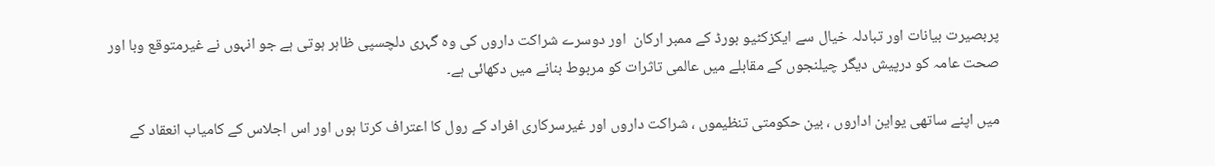پربصیرت بیانات اور تبادلہ خیال سے ایکزکٹیو بورڈ کے ممبر ارکان  اور دوسرے شراکت داروں کی وہ گہری دلچسپی ظاہر ہوتی ہے جو انہوں نے غیرمتوقع وبا اور صحت عامہ کو درپیش دیگر چیلنجوں کے مقابلے میں عالمی تاثرات کو مربوط بنانے میں دکھائی ہے۔

میں اپنے ساتھی یواین اداروں ، بین حکومتی تنظیموں ، شراکت داروں اور غیرسرکاری افراد کے رول کا اعتراف کرتا ہوں اور اس اجلاس کے کامیاب انعقاد کے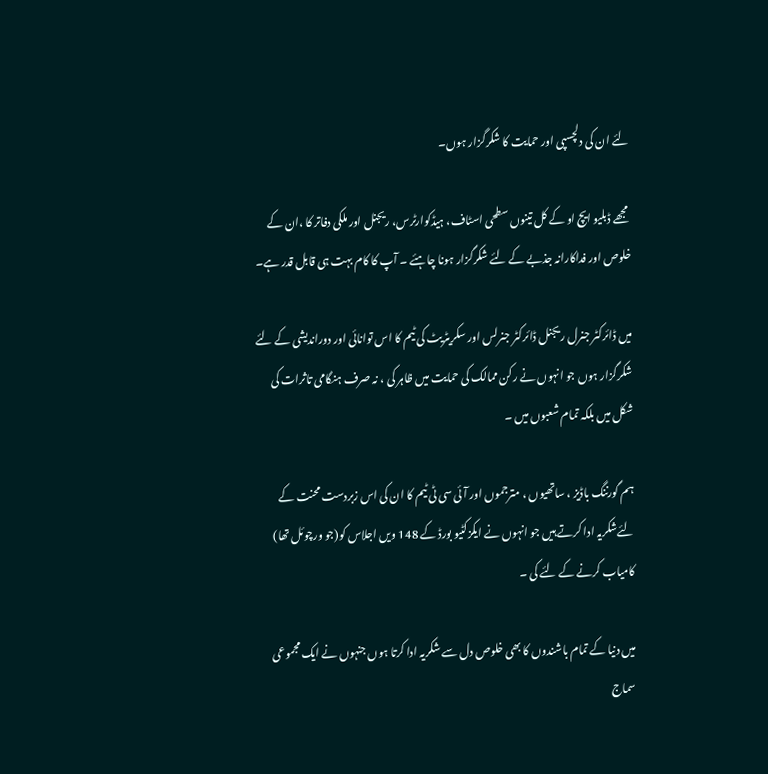لئے ان کی دلچسپی اور حمایت کا شکرگزار ہوں۔

 مجھے ڈبلیو ایچ او کے کل تینوں سطحی اسٹاف، ہیڈکوارٹرس، ریجنل اور ملکی دفاتر کا ،ان کے خلوص اور فداکارانہ جذبے کے لئے شکرگزار ہونا چاہئے ۔ آپ کا کام بہت ہی قابل قدر ہے۔

میں ڈائرکٹر جنرل ریجنل ڈائرکٹر جنرلس اور سکریٹریٹ کی ٹیم کا اس توانائی اور دوراندیشی کے لئے شکرگزار ہوں جو انہوں نے رکن ممالک کی حمایت میں ظاہر کی ، نہ صرف ہنگامی تاثرات کی شکل میں بلکہ تمام شعبوں میں ۔

ہم گورننگ باڈیز ، ساتھیوں ، مترجموں اور آئی سی ٹی ٹیم کا ان کی اس زبردست محنت کے لئےشکریہ ادا کرتے ہیں جو انہوں نے ایکزکٹیو بورڈ کے 148 ویں اجلاس کو(جو ورچوئل تھا) کامیاب کرنے کے لئے کی ۔

میں دنیا کے تمام باشندوں کا بھی خلوص دل سے شکریہ ادا کرتا ہوں جنہوں نے ایک مجموعی سماج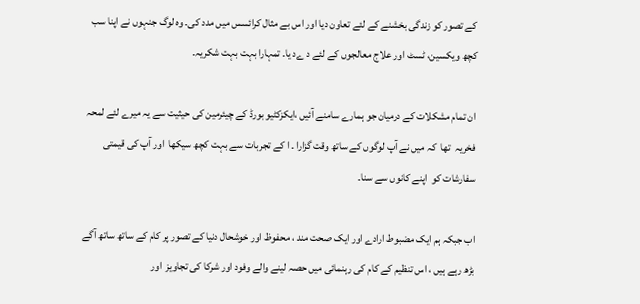کے تصور کو زندگی بخشنے کے لئے تعاون دیا اور اس بے مثال کرائسس میں مدد کی۔ وہ لوگ جنہوں نے اپنا سب کچھ ویکسین، ٹسٹ اور علاج معالجوں کے لئے د ےد یا۔ تمہارا بہت بہت شکریہ۔

ان تمام مشکلات کے درمیان جو ہمارے سامنے آئیں ،ایکزکٹیو بورڈ کے چیئرمین کی حیثیت سے یہ میرے لئے لمحہ فخریہ  تھا  کہ میں نے آپ لوگوں کے ساتھ وقت گزارا ۔ ا کے تجربات سے بہت کچھ سیکھا  اور آپ کی قیمتی سفارشات کو  اپنے کانوں سے سنا۔

اب جبکہ ہم ایک مضبوط ارادے اور ایک صحت مند ، محفوظ اور خوشحال دنیا کے تصور پر کام کے ساتھ ساتھ آگے بڑھ رہے ہیں ، اس تنظیم کے کام کی رہنمائی میں حصہ لینے والے وفود اور شرکا کی تجاویز  اور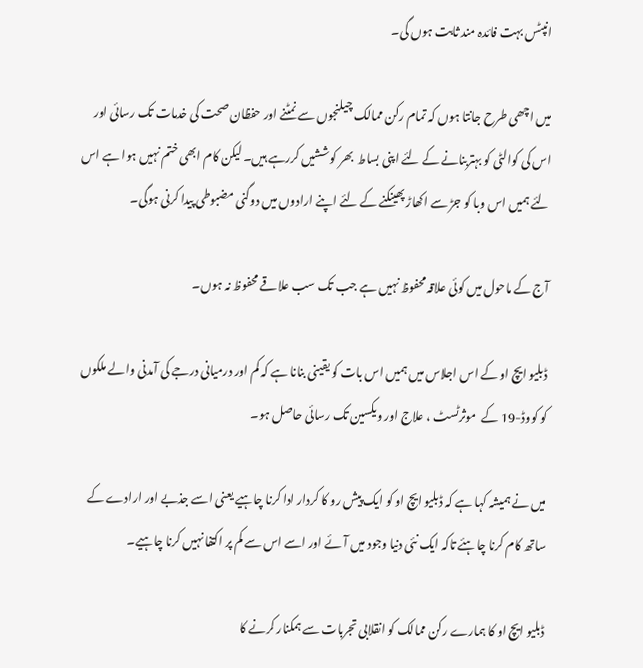انپٹس بہت فائدہ مند ثابت ہوں گی۔

میں اچھی طرح جانتا ہوں کہ تمام رکن ممالک چیلنجوں سے نمٹنے اور حفظان صحت کی خدمات تک رسائی اور اس کی کوالٹی کو بہتربنانے کے لئے اپنی بساط  بھر کوششیں کررہے ہیں۔ لیکن کام ابھی ختم نہیں ہوا ہے اس لئے ہمیں اس وبا کو جڑ سے اکھاڑ پھینکنے کے لئے اپنے ارادوں میں دوگنی مضبوطی پیدا کرنی ہوگی۔

آج کے ماحول میں کوئی علاقہ محفوظ نہیں ہے جب تک سب علاقے محفوظ نہ ہوں۔

ڈبلیو ایچ او کے اس اجلاس میں ہمیں اس بات کو یقینی بنانا ہے کہ کم اور درمیانی درجے کی آمدنی والے ملکوں کو کووڈ-19 کے  موثرٹسٹ ، علاج اور ویکسین تک رسائی حاصل ہو۔

میں نے ہمیشہ کہا ہے کہ ڈبلیو ایچ او کو ایک پیش رو کا کردار ادا کرنا چاہیے یعنی اسے جذبے اور ارادے کے ساتھ کام کرنا چاہئے تاکہ ایک نئی دنیا وجود میں آئے اور اسے اس سے کم پر اکتفا نہیں کرنا چاہیے۔

ڈبلیو ایچ او کا ہمارے رکن ممالک کو انقلابی تجربات سے ہمکنار کرنے کا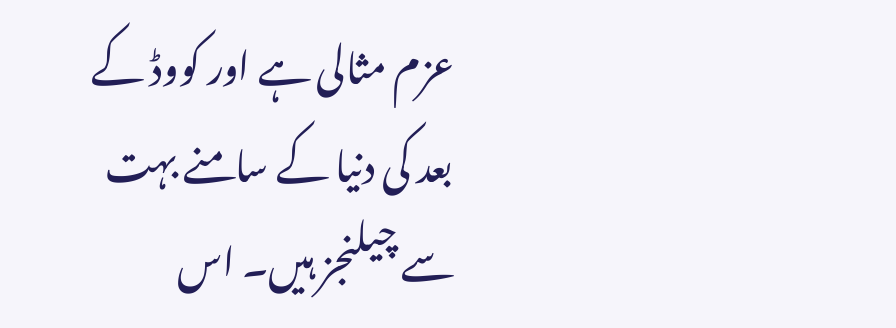عزم مثالی ہے اور کووڈ کے بعد کی دنیا کے سامنے بہت سے چیلنجز ہیں۔ اس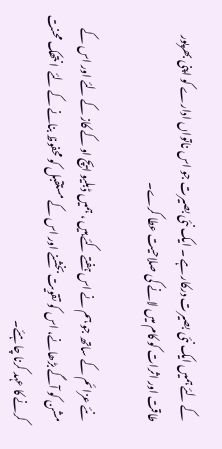کے لئے ہمیں ایک نئی بصیرت درکار ہے ۔ ایک نئی بصیرت جو اس ناتواں ادارے کو اپنی بھرپور طاقت اور اثرات کو کام میں لانے کی صلاحیت عطا کرے۔

نئے عزائم کے ساتھ جو ہم نے اس ہفتے کئے ہیں ، ہمیں ڈبلیو ایچ او کے کاز کے لئے اور اس کے مشن کو آگے بڑھانے، اس کو تقویت بخشنے اور اس کے مستقبل کو محفوظ بنانے کے لئے  انتھک محنت کرنے کا عہد کرنا چاہئے۔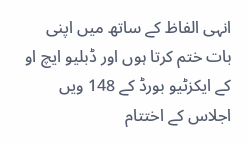انہی الفاظ کے ساتھ میں اپنی بات ختم کرتا ہوں اور ڈبلیو ایچ او کے ایکزٹیو بورڈ کے 148 ویں اجلاس کے اختتام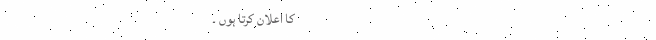کا اعلان کرتا ہوں ۔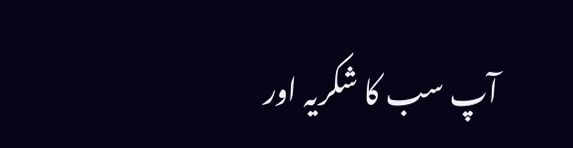آپ سب کا شکریہ اور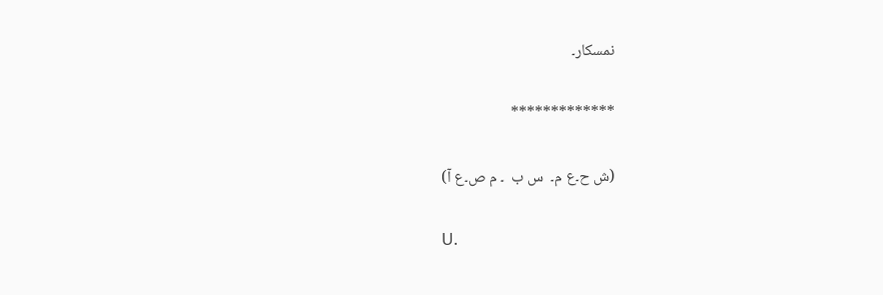نمسکار۔

*************

(ش ح۔ع م۔  س ب  ۔ م ص۔ع آ)

U.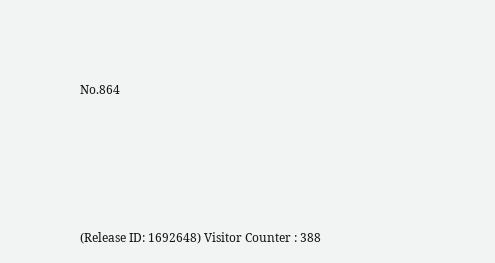No.864





(Release ID: 1692648) Visitor Counter : 388